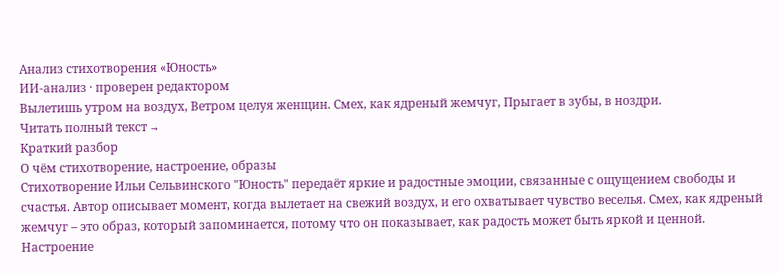Анализ стихотворения «Юность»
ИИ-анализ · проверен редактором
Вылетишь утром на воздух, Ветром целуя женщин. Смех, как ядреный жемчуг, Прыгает в зубы, в ноздри.
Читать полный текст →
Краткий разбор
О чём стихотворение, настроение, образы
Стихотворение Ильи Сельвинского "Юность" передаёт яркие и радостные эмоции, связанные с ощущением свободы и счастья. Автор описывает момент, когда вылетает на свежий воздух, и его охватывает чувство веселья. Смех, как ядреный жемчуг – это образ, который запоминается, потому что он показывает, как радость может быть яркой и ценной.
Настроение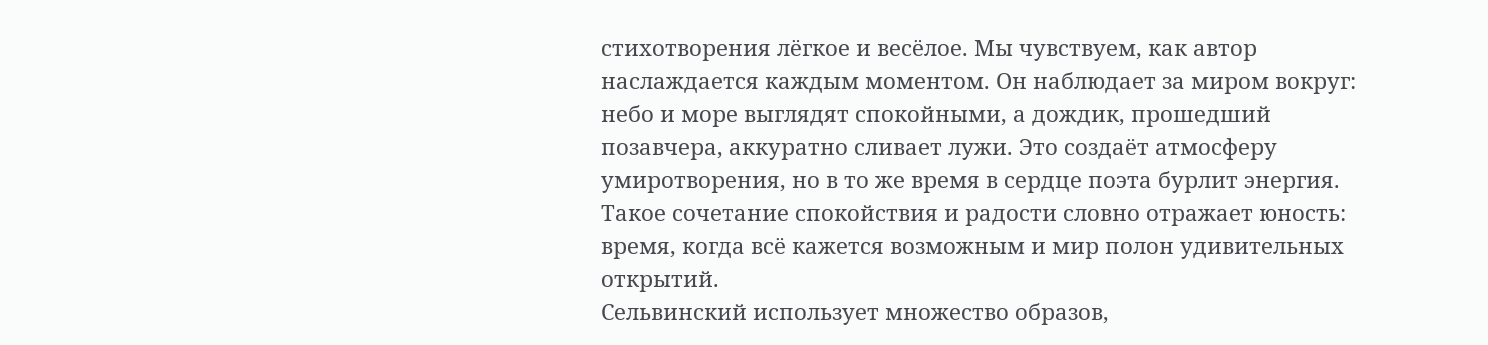стихотворения лёгкое и весёлое. Мы чувствуем, как автор наслаждается каждым моментом. Он наблюдает за миром вокруг: небо и море выглядят спокойными, а дождик, прошедший позавчера, аккуратно сливает лужи. Это создаёт атмосферу умиротворения, но в то же время в сердце поэта бурлит энергия. Такое сочетание спокойствия и радости словно отражает юность: время, когда всё кажется возможным и мир полон удивительных открытий.
Сельвинский использует множество образов,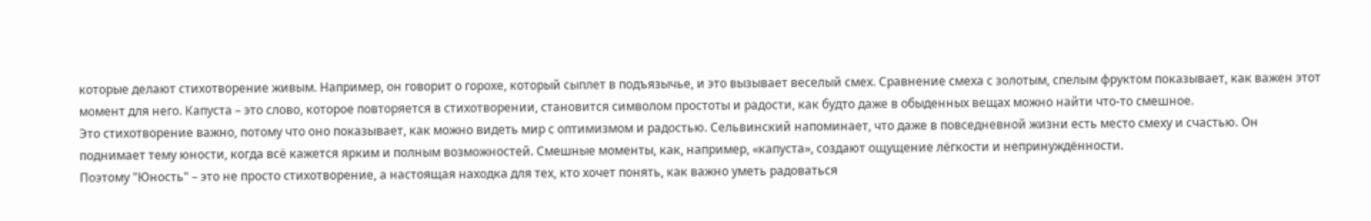которые делают стихотворение живым. Например, он говорит о горохе, который сыплет в подъязычье, и это вызывает веселый смех. Сравнение смеха с золотым, спелым фруктом показывает, как важен этот момент для него. Капуста – это слово, которое повторяется в стихотворении, становится символом простоты и радости, как будто даже в обыденных вещах можно найти что-то смешное.
Это стихотворение важно, потому что оно показывает, как можно видеть мир с оптимизмом и радостью. Сельвинский напоминает, что даже в повседневной жизни есть место смеху и счастью. Он поднимает тему юности, когда всё кажется ярким и полным возможностей. Смешные моменты, как, например, «капуста», создают ощущение лёгкости и непринуждённости.
Поэтому "Юность" – это не просто стихотворение, а настоящая находка для тех, кто хочет понять, как важно уметь радоваться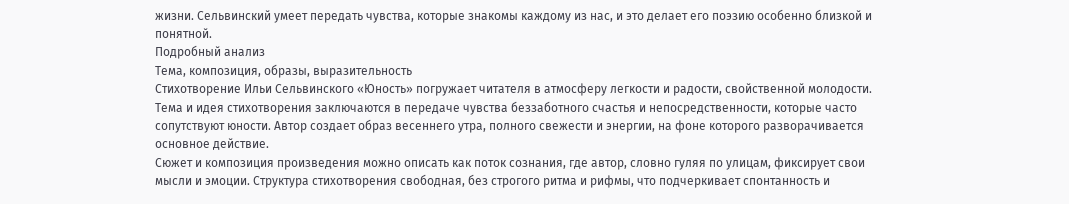жизни. Сельвинский умеет передать чувства, которые знакомы каждому из нас, и это делает его поэзию особенно близкой и понятной.
Подробный анализ
Тема, композиция, образы, выразительность
Стихотворение Ильи Сельвинского «Юность» погружает читателя в атмосферу легкости и радости, свойственной молодости. Тема и идея стихотворения заключаются в передаче чувства беззаботного счастья и непосредственности, которые часто сопутствуют юности. Автор создает образ весеннего утра, полного свежести и энергии, на фоне которого разворачивается основное действие.
Сюжет и композиция произведения можно описать как поток сознания, где автор, словно гуляя по улицам, фиксирует свои мысли и эмоции. Структура стихотворения свободная, без строгого ритма и рифмы, что подчеркивает спонтанность и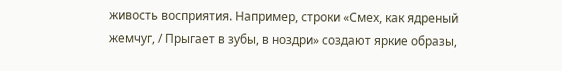живость восприятия. Например, строки «Смех, как ядреный жемчуг, / Прыгает в зубы, в ноздри» создают яркие образы,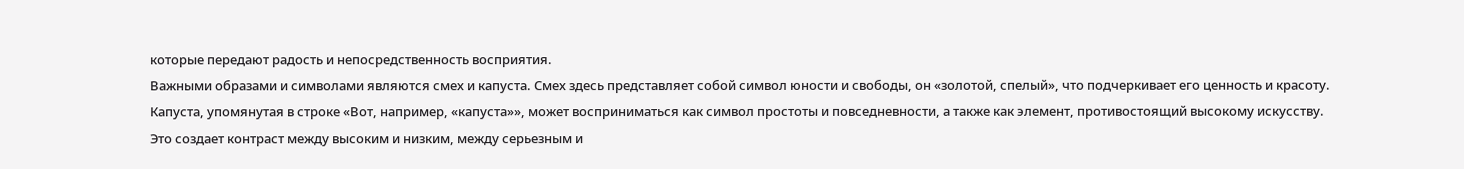которые передают радость и непосредственность восприятия.
Важными образами и символами являются смех и капуста. Смех здесь представляет собой символ юности и свободы, он «золотой, спелый», что подчеркивает его ценность и красоту. Капуста, упомянутая в строке «Вот, например, «капуста»», может восприниматься как символ простоты и повседневности, а также как элемент, противостоящий высокому искусству. Это создает контраст между высоким и низким, между серьезным и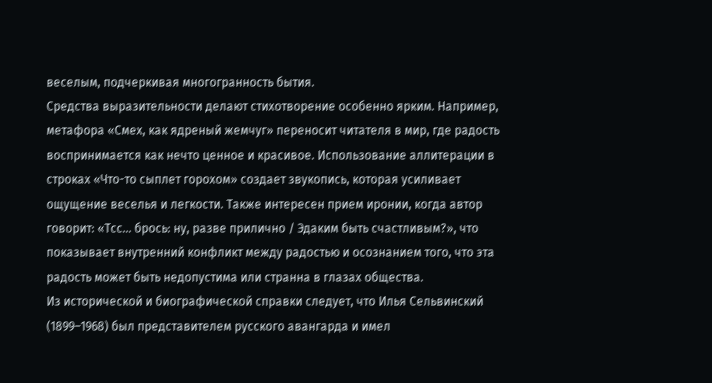веселым, подчеркивая многогранность бытия.
Средства выразительности делают стихотворение особенно ярким. Например, метафора «Смех, как ядреный жемчуг» переносит читателя в мир, где радость воспринимается как нечто ценное и красивое. Использование аллитерации в строках «Что-то сыплет горохом» создает звукопись, которая усиливает ощущение веселья и легкости. Также интересен прием иронии, когда автор говорит: «Тсс... брось: ну, разве прилично / Эдаким быть счастливым?», что показывает внутренний конфликт между радостью и осознанием того, что эта радость может быть недопустима или странна в глазах общества.
Из исторической и биографической справки следует, что Илья Сельвинский (1899–1968) был представителем русского авангарда и имел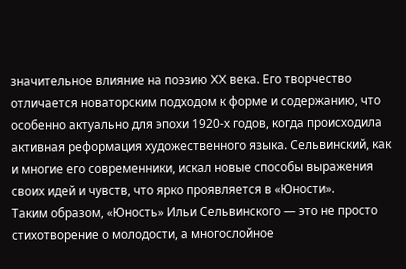значительное влияние на поэзию XX века. Его творчество отличается новаторским подходом к форме и содержанию, что особенно актуально для эпохи 1920-х годов, когда происходила активная реформация художественного языка. Сельвинский, как и многие его современники, искал новые способы выражения своих идей и чувств, что ярко проявляется в «Юности».
Таким образом, «Юность» Ильи Сельвинского — это не просто стихотворение о молодости, а многослойное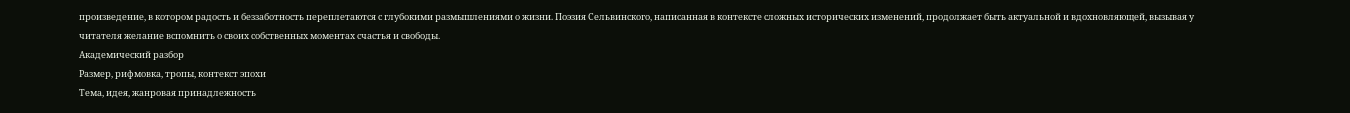произведение, в котором радость и беззаботность переплетаются с глубокими размышлениями о жизни. Поэзия Сельвинского, написанная в контексте сложных исторических изменений, продолжает быть актуальной и вдохновляющей, вызывая у читателя желание вспомнить о своих собственных моментах счастья и свободы.
Академический разбор
Размер, рифмовка, тропы, контекст эпохи
Тема, идея, жанровая принадлежность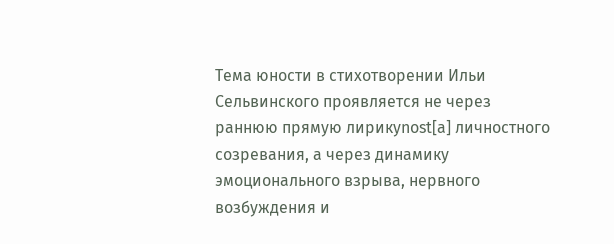Тема юности в стихотворении Ильи Сельвинского проявляется не через раннюю прямую лирикуnost[a] личностного созревания, а через динамику эмоционального взрыва, нервного возбуждения и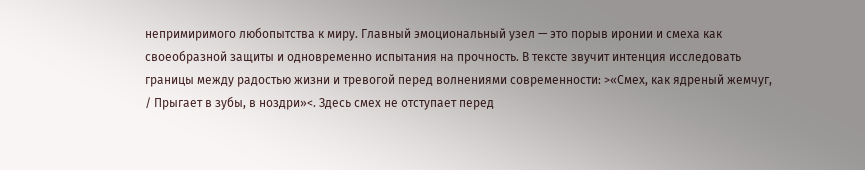непримиримого любопытства к миру. Главный эмоциональный узел — это порыв иронии и смеха как своеобразной защиты и одновременно испытания на прочность. В тексте звучит интенция исследовать границы между радостью жизни и тревогой перед волнениями современности: >«Смех, как ядреный жемчуг, / Прыгает в зубы, в ноздри»<. Здесь смех не отступает перед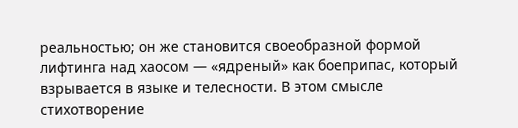реальностью; он же становится своеобразной формой лифтинга над хаосом — «ядреный» как боеприпас, который взрывается в языке и телесности. В этом смысле стихотворение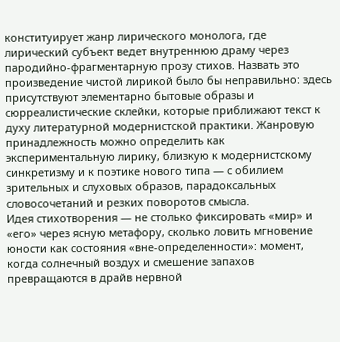конституирует жанр лирического монолога, где лирический субъект ведет внутреннюю драму через пародийно-фрагментарную прозу стихов. Назвать это произведение чистой лирикой было бы неправильно: здесь присутствуют элементарно бытовые образы и сюрреалистические склейки, которые приближают текст к духу литературной модернистской практики. Жанровую принадлежность можно определить как экспериментальную лирику, близкую к модернистскому синкретизму и к поэтике нового типа — с обилием зрительных и слуховых образов, парадоксальных словосочетаний и резких поворотов смысла.
Идея стихотворения — не столько фиксировать «мир» и «его» через ясную метафору, сколько ловить мгновение юности как состояния «вне-определенности»: момент, когда солнечный воздух и смешение запахов превращаются в драйв нервной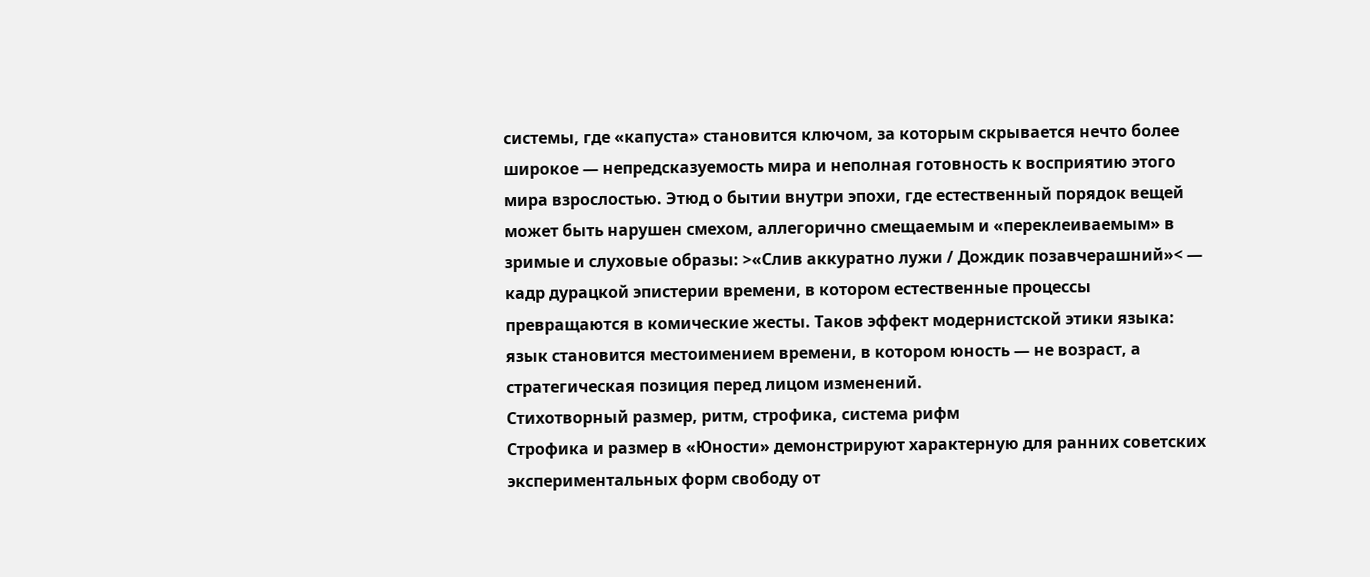системы, где «капуста» становится ключом, за которым скрывается нечто более широкое — непредсказуемость мира и неполная готовность к восприятию этого мира взрослостью. Этюд о бытии внутри эпохи, где естественный порядок вещей может быть нарушен смехом, аллегорично смещаемым и «переклеиваемым» в зримые и слуховые образы: >«Слив аккуратно лужи / Дождик позавчерашний»< — кадр дурацкой эпистерии времени, в котором естественные процессы превращаются в комические жесты. Таков эффект модернистской этики языка: язык становится местоимением времени, в котором юность — не возраст, а стратегическая позиция перед лицом изменений.
Стихотворный размер, ритм, строфика, система рифм
Строфика и размер в «Юности» демонстрируют характерную для ранних советских экспериментальных форм свободу от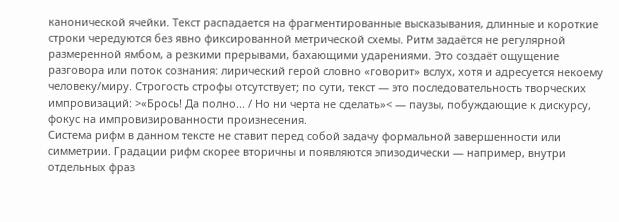канонической ячейки. Текст распадается на фрагментированные высказывания, длинные и короткие строки чередуются без явно фиксированной метрической схемы. Ритм задаётся не регулярной размеренной ямбом, а резкими прерывами, бахающими ударениями. Это создаёт ощущение разговора или поток сознания: лирический герой словно «говорит» вслух, хотя и адресуется некоему человеку/миру. Строгость строфы отсутствует; по сути, текст — это последовательность творческих импровизаций: >«Брось! Да полно... / Но ни черта не сделать»< — паузы, побуждающие к дискурсу, фокус на импровизированности произнесения.
Система рифм в данном тексте не ставит перед собой задачу формальной завершенности или симметрии. Градации рифм скорее вторичны и появляются эпизодически — например, внутри отдельных фраз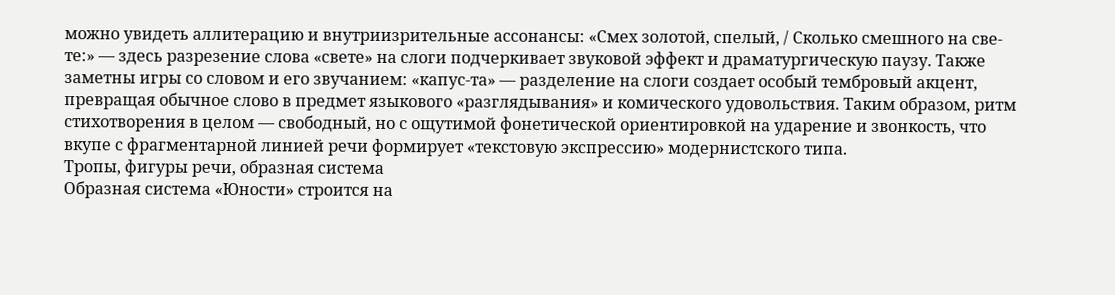можно увидеть аллитерацию и внутриизрительные ассонансы: «Смех золотой, спелый, / Сколько смешного на све-те:» — здесь разрезение слова «свете» на слоги подчеркивает звуковой эффект и драматургическую паузу. Также заметны игры со словом и его звучанием: «капус-та» — разделение на слоги создает особый тембровый акцент, превращая обычное слово в предмет языкового «разглядывания» и комического удовольствия. Таким образом, ритм стихотворения в целом — свободный, но с ощутимой фонетической ориентировкой на ударение и звонкость, что вкупе с фрагментарной линией речи формирует «текстовую экспрессию» модернистского типа.
Тропы, фигуры речи, образная система
Образная система «Юности» строится на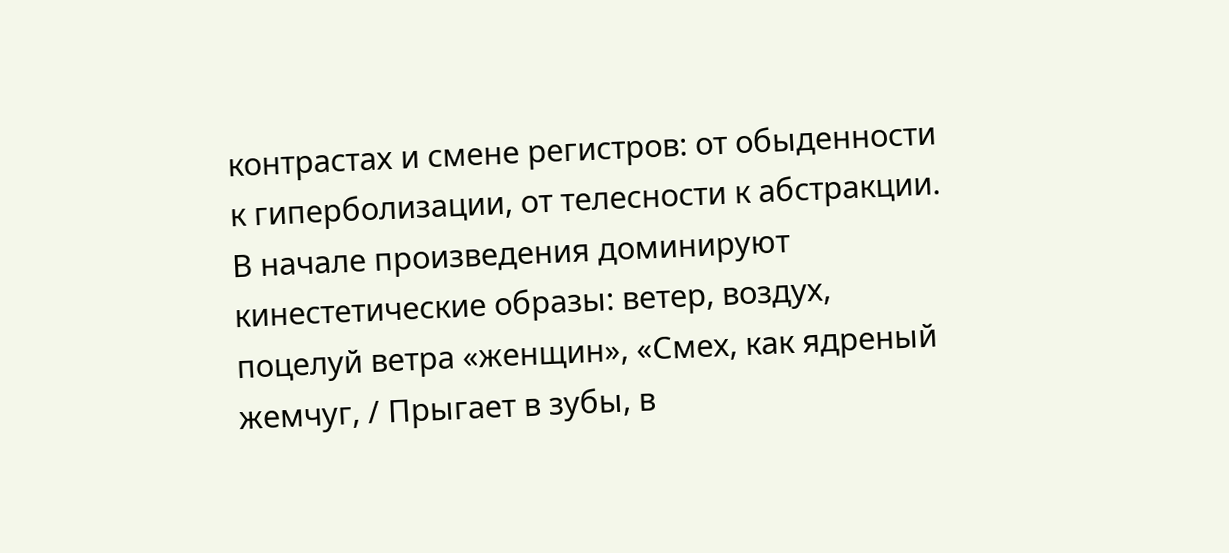контрастах и смене регистров: от обыденности к гиперболизации, от телесности к абстракции. В начале произведения доминируют кинестетические образы: ветер, воздух, поцелуй ветра «женщин», «Смех, как ядреный жемчуг, / Прыгает в зубы, в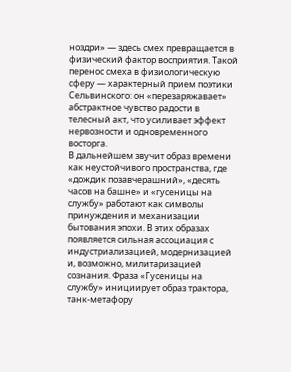ноздри» — здесь смех превращается в физический фактор восприятия. Такой перенос смеха в физиологическую сферу — характерный прием поэтики Сельвинского: он «перезаряжавает» абстрактное чувство радости в телесный акт, что усиливает эффект нервозности и одновременного восторга.
В дальнейшем звучит образ времени как неустойчивого пространства, где «дождик позавчерашний», «десять часов на башне» и «гусеницы на службу» работают как символы принуждения и механизации бытования эпохи. В этих образах появляется сильная ассоциация с индустриализацией, модернизацией и, возможно, милитаризацией сознания. Фраза «Гусеницы на службу» инициирует образ трактора, танк-метафору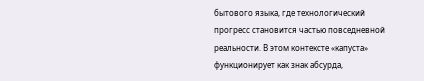бытового языка, где технологический прогресс становится частью повседневной реальности. В этом контексте «капуста» функционирует как знак абсурда,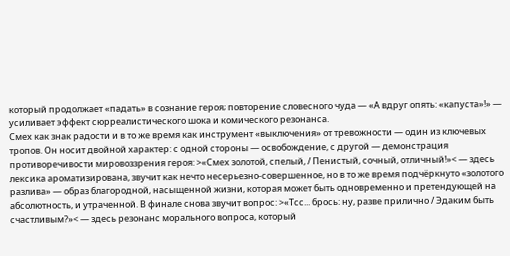который продолжает «падать» в сознание героя; повторение словесного чуда — «А вдруг опять: «капуста»!» — усиливает эффект сюрреалистического шока и комического резонанса.
Смех как знак радости и в то же время как инструмент «выключения» от тревожности — один из ключевых тропов. Он носит двойной характер: с одной стороны — освобождение, с другой — демонстрация противоречивости мировоззрения героя: >«Смех золотой, спелый, / Пенистый, сочный, отличный!»< — здесь лексика ароматизирована, звучит как нечто несерьезно-совершенное, но в то же время подчёркнуто «золотого разлива» — образ благородной, насыщенной жизни, которая может быть одновременно и претендующей на абсолютность, и утраченной. В финале снова звучит вопрос: >«Тсс... брось: ну, разве прилично / Эдаким быть счастливым?»< — здесь резонанс морального вопроса, который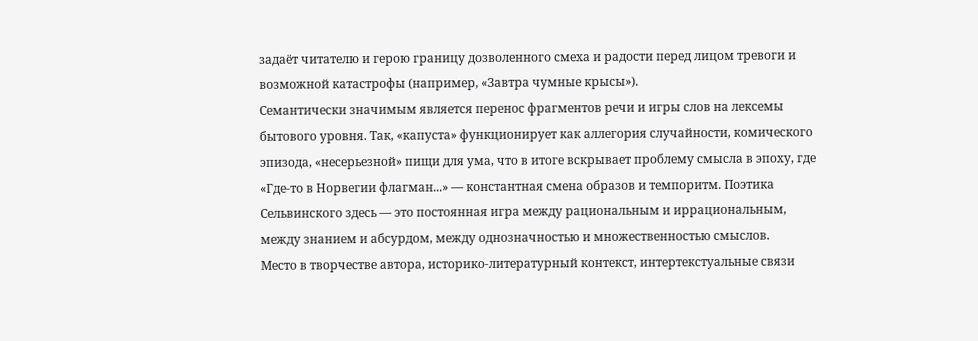задаёт читателю и герою границу дозволенного смеха и радости перед лицом тревоги и возможной катастрофы (например, «Завтра чумные крысы»).
Семантически значимым является перенос фрагментов речи и игры слов на лексемы бытового уровня. Так, «капуста» функционирует как аллегория случайности, комического эпизода, «несерьезной» пищи для ума, что в итоге вскрывает проблему смысла в эпоху, где «Где-то в Норвегии флагман...» — константная смена образов и темпоритм. Поэтика Сельвинского здесь — это постоянная игра между рациональным и иррациональным, между знанием и абсурдом, между однозначностью и множественностью смыслов.
Место в творчестве автора, историко-литературный контекст, интертекстуальные связи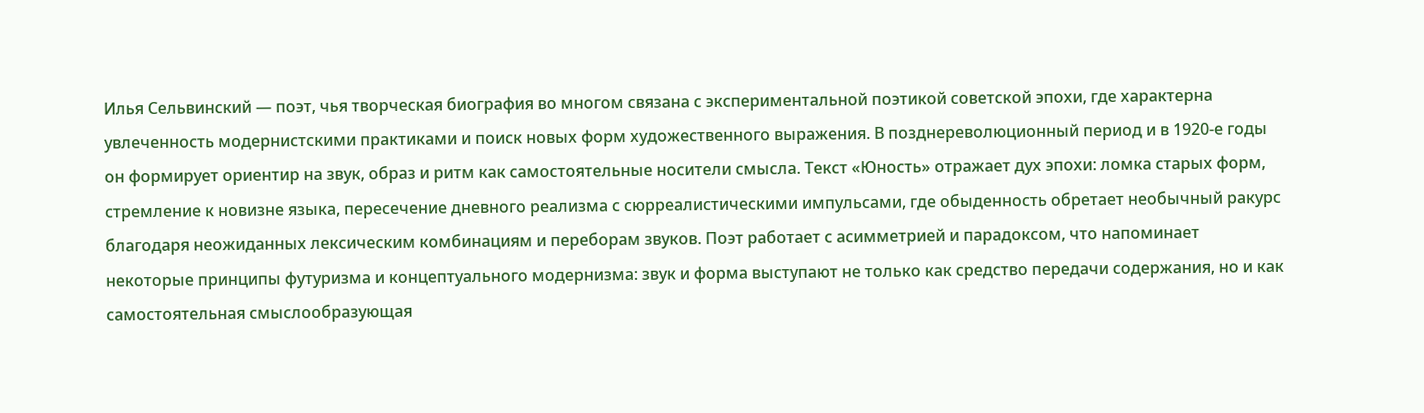Илья Сельвинский — поэт, чья творческая биография во многом связана с экспериментальной поэтикой советской эпохи, где характерна увлеченность модернистскими практиками и поиск новых форм художественного выражения. В позднереволюционный период и в 1920-е годы он формирует ориентир на звук, образ и ритм как самостоятельные носители смысла. Текст «Юность» отражает дух эпохи: ломка старых форм, стремление к новизне языка, пересечение дневного реализма с сюрреалистическими импульсами, где обыденность обретает необычный ракурс благодаря неожиданных лексическим комбинациям и переборам звуков. Поэт работает с асимметрией и парадоксом, что напоминает некоторые принципы футуризма и концептуального модернизма: звук и форма выступают не только как средство передачи содержания, но и как самостоятельная смыслообразующая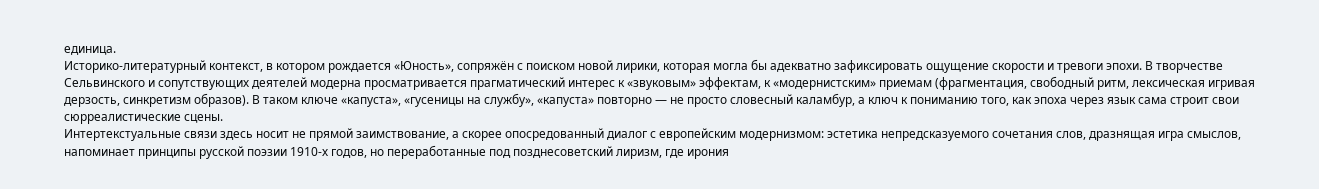единица.
Историко-литературный контекст, в котором рождается «Юность», сопряжён с поиском новой лирики, которая могла бы адекватно зафиксировать ощущение скорости и тревоги эпохи. В творчестве Сельвинского и сопутствующих деятелей модерна просматривается прагматический интерес к «звуковым» эффектам, к «модернистским» приемам (фрагментация, свободный ритм, лексическая игривая дерзость, синкретизм образов). В таком ключе «капуста», «гусеницы на службу», «капуста» повторно — не просто словесный каламбур, а ключ к пониманию того, как эпоха через язык сама строит свои сюрреалистические сцены.
Интертекстуальные связи здесь носит не прямой заимствование, а скорее опосредованный диалог с европейским модернизмом: эстетика непредсказуемого сочетания слов, дразнящая игра смыслов, напоминает принципы русской поэзии 1910-х годов, но переработанные под позднесоветский лиризм, где ирония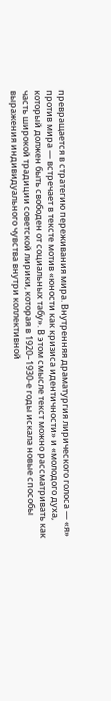превращается в стратегию переживания мира. Внутренняя драматургия лирического голоса — «я» против мира — встречает в тексте мотив «юности как кризиса идентичности» и «молодого духа, который должен быть свободен от социальных табу». В этом смысле текст можно рассматривать как часть широкой традиции советской лирики, которая в 1920–1930-е годы искала новые способы выражения индивидуального чувства внутри коллективной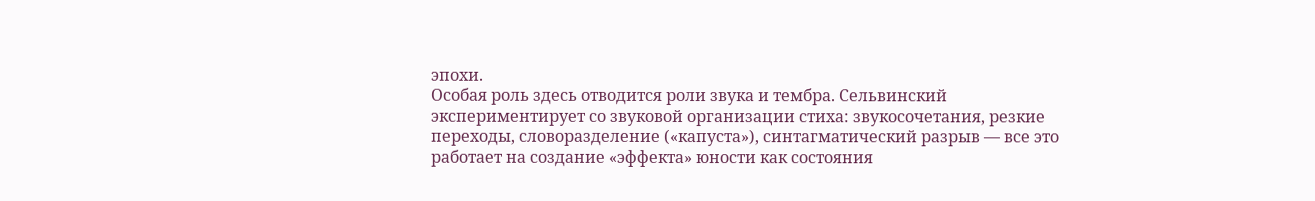эпохи.
Особая роль здесь отводится роли звука и тембра. Сельвинский экспериментирует со звуковой организации стиха: звукосочетания, резкие переходы, словоразделение («капуста»), синтагматический разрыв — все это работает на создание «эффекта» юности как состояния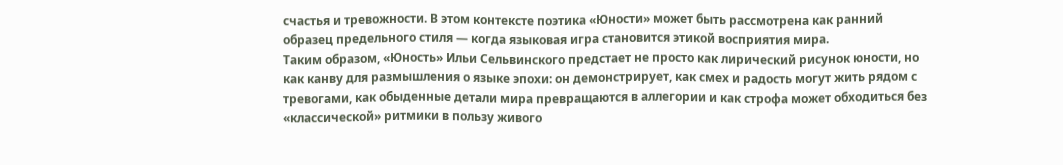счастья и тревожности. В этом контексте поэтика «Юности» может быть рассмотрена как ранний образец предельного стиля — когда языковая игра становится этикой восприятия мира.
Таким образом, «Юность» Ильи Сельвинского предстает не просто как лирический рисунок юности, но как канву для размышления о языке эпохи: он демонстрирует, как смех и радость могут жить рядом с тревогами, как обыденные детали мира превращаются в аллегории и как строфа может обходиться без «классической» ритмики в пользу живого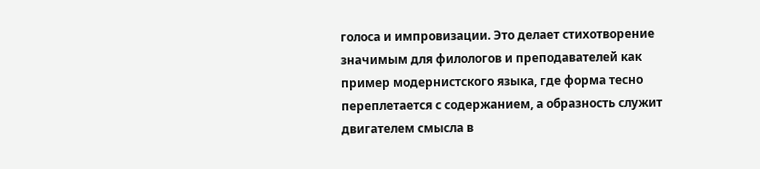голоса и импровизации. Это делает стихотворение значимым для филологов и преподавателей как пример модернистского языка, где форма тесно переплетается с содержанием, а образность служит двигателем смысла в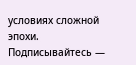условиях сложной эпохи.
Подписывайтесь —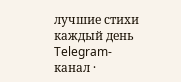лучшие стихи каждый день
Telegram-канал ·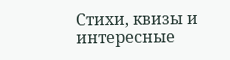Стихи, квизы и интересные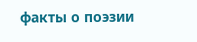факты о поэзии